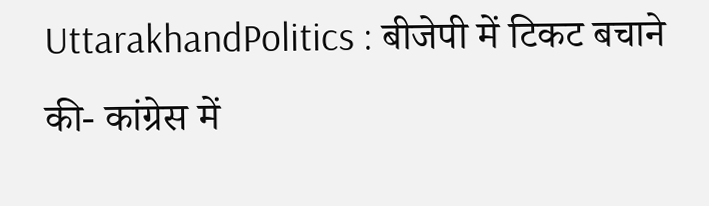UttarakhandPolitics : बीजेपी में टिकट बचाने की- कांग्रेस में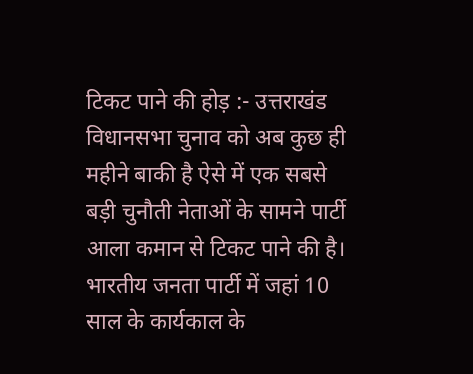टिकट पाने की होड़ :- उत्तराखंड विधानसभा चुनाव को अब कुछ ही महीने बाकी है ऐसे में एक सबसे बड़ी चुनौती नेताओं के सामने पार्टी आला कमान से टिकट पाने की है। भारतीय जनता पार्टी में जहां 10 साल के कार्यकाल के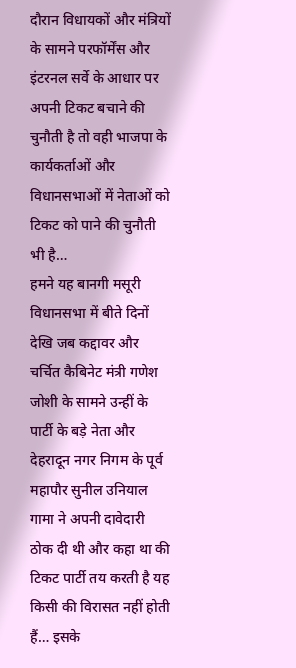दौरान विधायकों और मंत्रियों के सामने परफॉर्मेंस और इंटरनल सर्वे के आधार पर अपनी टिकट बचाने की चुनौती है तो वही भाजपा के कार्यकर्ताओं और विधानसभाओं में नेताओं को टिकट को पाने की चुनौती भी है…
हमने यह बानगी मसूरी विधानसभा में बीते दिनों देखि जब कद्दावर और चर्चित कैबिनेट मंत्री गणेश जोशी के सामने उन्हीं के पार्टी के बड़े नेता और देहरादून नगर निगम के पूर्व महापौर सुनील उनियाल गामा ने अपनी दावेदारी ठोक दी थी और कहा था की टिकट पार्टी तय करती है यह किसी की विरासत नहीं होती हैं… इसके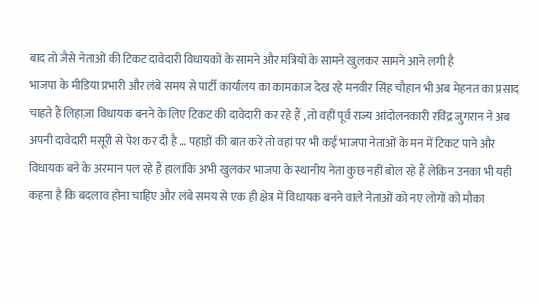बाद तो जैसे नेताओं की टिकट दावेदारी विधायकों के सामने और मंत्रियों के सामने खुलकर सामने आने लगी है
भाजपा के मीडिया प्रभारी और लंबे समय से पार्टी कार्यालय का कामकाज देख रहे मनवीर सिंह चौहान भी अब मेहनत का प्रसाद चाहते हैं लिहाज़ा विधायक बनने के लिए टिकट की दावेदारी कर रहे हैं , तो वहीं पूर्व राज्य आंदोलनकारी रविंद्र जुगरान ने अब अपनी दावेदारी मसूरी से पेश कर दी है … पहाड़ों की बात करें तो वहां पर भी कई भाजपा नेताओं के मन में टिकट पाने और विधायक बने के अरमान पल रहे हैं हालांकि अभी खुलकर भाजपा के स्थानीय नेता कुछ नहीं बोल रहे हैं लेकिन उनका भी यही कहना है कि बदलाव होना चाहिए और लंबे समय से एक ही क्षेत्र में विधायक बनने वाले नेताओं को नए लोगों को मौका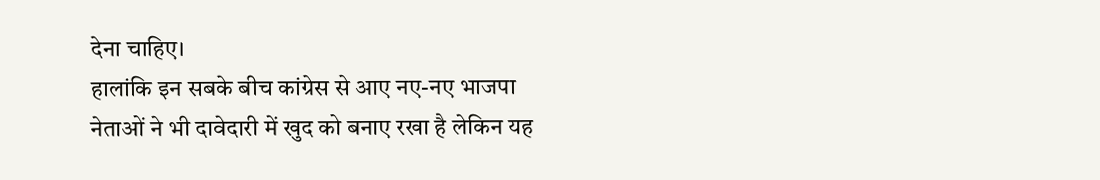देना चाहिए।
हालांकि इन सबके बीच कांग्रेस से आए नए-नए भाजपा नेताओं ने भी दावेदारी में खुद को बनाए रखा है लेकिन यह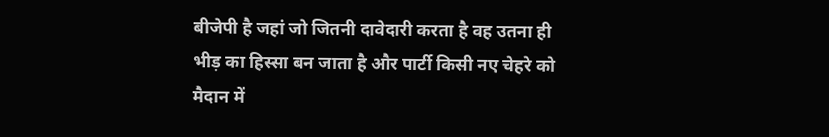बीजेपी है जहां जो जितनी दावेदारी करता है वह उतना ही भीड़ का हिस्सा बन जाता है और पार्टी किसी नए चेहरे को मैदान में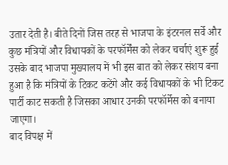उतार देती है। बीते दिनों जिस तरह से भाजपा के इंटरनल सर्वे और कुछ मंत्रियों और विधायकों के परफॉर्मेंस को लेकर चर्चाएं शुरू हुई उसके बाद भाजपा मुख्यालय में भी इस बात को लेकर संशय बना हुआ है कि मंत्रियों के टिकट कटेंगे और कई विधायकों के भी टिकट पार्टी काट सकती है जिसका आधार उनकी परफॉर्मेस को बनाया जाएगा।
बाद विपक्ष में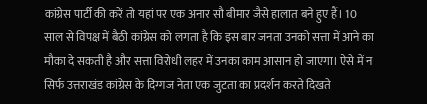कांग्रेस पार्टी की करें तो यहां पर एक अनार सौ बीमार जैसे हालात बने हुए हैं। 10 साल से विपक्ष में बैठी कांग्रेस को लगता है कि इस बार जनता उनको सत्ता में आने का मौका दे सकती है और सत्ता विरोधी लहर में उनका काम आसान हो जाएगा। ऐसे में न सिर्फ उत्तराखंड कांग्रेस के दिग्गज नेता एक जुटता का प्रदर्शन करते दिखते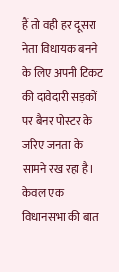हैं तो वही हर दूसरा नेता विधायक बनने के लिए अपनी टिकट की दावेदारी सड़कों पर बैनर पोस्टर के जरिए जनता के सामने रख रहा है। केवल एक विधानसभा की बात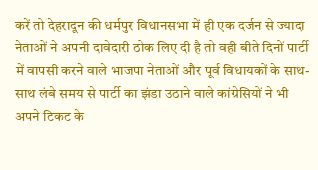करें तो देहरादून की धर्मपुर विधानसभा में ही एक दर्जन से ज्यादा नेताओं ने अपनी दावेदारी ठोक लिए दी है तो वही बीते दिनों पार्टी में वापसी करने वाले भाजपा नेताओं और पूर्व विधायकों के साथ-साथ लंबे समय से पार्टी का झंडा उठाने वाले कांग्रेसियों ने भी अपने टिकट के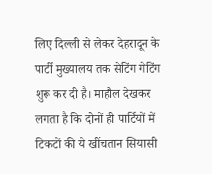लिए दिल्ली से लेकर देहरादून के पार्टी मुख्यालय तक सेटिंग गेटिंग शुरू कर दी है। माहौल देखकर लगता है कि दोनों ही पार्टियों में टिकटों की ये खींचतान सियासी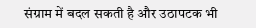संग्राम में बदल सकती है और उठापटक भी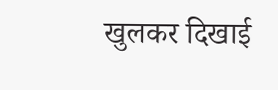खुलकर दिखाई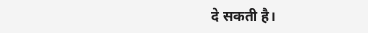दे सकती है।